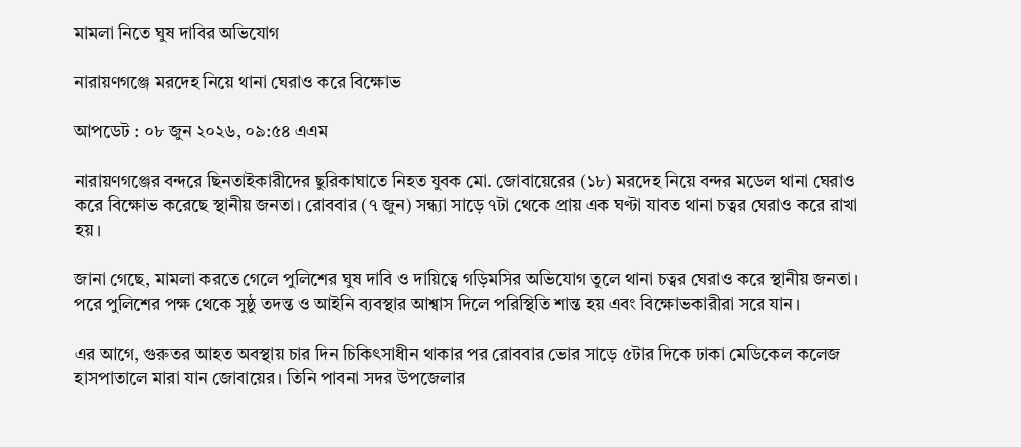মামলা নিতে ঘুষ দাবির অভিযোগ

নারায়ণগঞ্জে মরদেহ নিয়ে থানা ঘেরাও করে বিক্ষোভ

আপডেট : ০৮ জুন ২০২৬, ০৯:৫৪ এএম

নারায়ণগঞ্জের বন্দরে ছিনতাইকারীদের ছুরিকাঘাতে নিহত যুবক মো. জোবায়েরের (১৮) মরদেহ নিয়ে বন্দর মডেল থানা ঘেরাও করে বিক্ষোভ করেছে স্থানীয় জনতা। রোববার (৭ জুন) সন্ধ্যা সাড়ে ৭টা থেকে প্রায় এক ঘণ্টা যাবত থানা চত্বর ঘেরাও করে রাখা হয়।

জানা গেছে, মামলা করতে গেলে পুলিশের ঘুষ দাবি ও দায়িত্বে গড়িমসির অভিযোগ তুলে থানা চত্বর ঘেরাও করে স্থানীয় জনতা। পরে পুলিশের পক্ষ থেকে সুষ্ঠু তদন্ত ও আইনি ব্যবস্থার আশ্বাস দিলে পরিস্থিতি শান্ত হয় এবং বিক্ষোভকারীরা সরে যান।

এর আগে, গুরুতর আহত অবস্থায় চার দিন চিকিৎসাধীন থাকার পর রোববার ভোর সাড়ে ৫টার দিকে ঢাকা মেডিকেল কলেজ হাসপাতালে মারা যান জোবায়ের। তিনি পাবনা সদর উপজেলার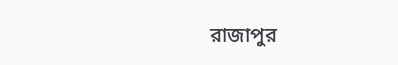রাজাপুর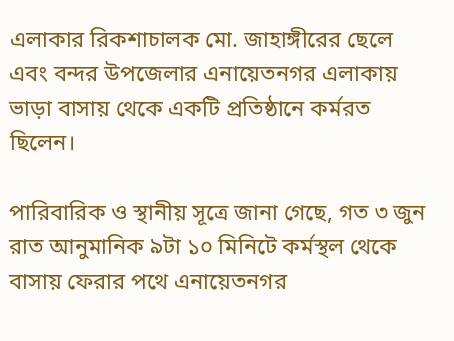এলাকার রিকশাচালক মো. জাহাঙ্গীরের ছেলে এবং বন্দর উপজেলার এনায়েতনগর এলাকায় ভাড়া বাসায় থেকে একটি প্রতিষ্ঠানে কর্মরত ছিলেন।

পারিবারিক ও স্থানীয় সূত্রে জানা গেছে, গত ৩ জুন রাত আনুমানিক ৯টা ১০ মিনিটে কর্মস্থল থেকে বাসায় ফেরার পথে এনায়েতনগর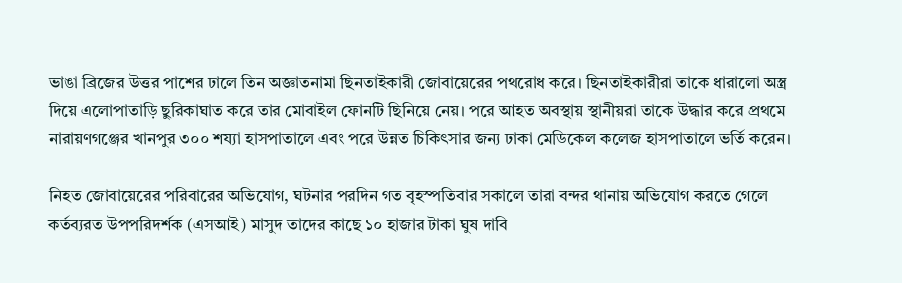ভাঙা ব্রিজের উত্তর পাশের ঢালে তিন অজ্ঞাতনামা ছিনতাইকারী জোবায়েরের পথরোধ করে। ছিনতাইকারীরা তাকে ধারালো অস্ত্র দিয়ে এলোপাতাড়ি ছুরিকাঘাত করে তার মোবাইল ফোনটি ছিনিয়ে নেয়। পরে আহত অবস্থায় স্থানীয়রা তাকে উদ্ধার করে প্রথমে নারায়ণগঞ্জের খানপুর ৩০০ শয্যা হাসপাতালে এবং পরে উন্নত চিকিৎসার জন্য ঢাকা মেডিকেল কলেজ হাসপাতালে ভর্তি করেন।

নিহত জোবায়েরের পরিবারের অভিযোগ, ঘটনার পরদিন গত বৃহস্পতিবার সকালে তারা বন্দর থানায় অভিযোগ করতে গেলে কর্তব্যরত উপপরিদর্শক (এসআই) মাসুদ তাদের কাছে ১০ হাজার টাকা ঘুষ দাবি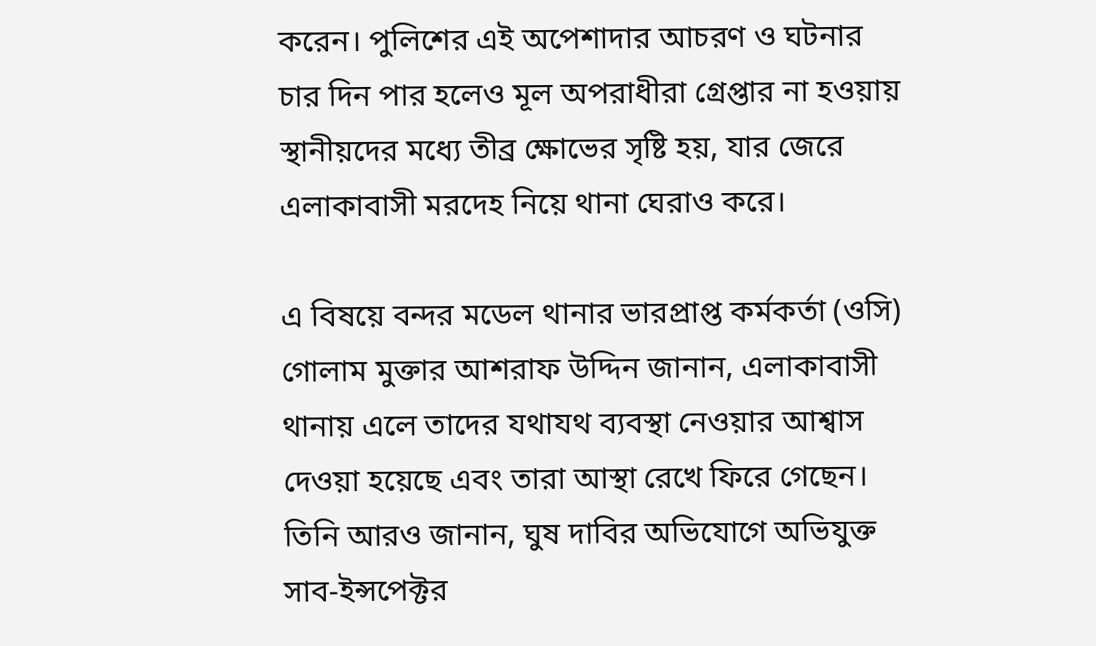করেন। পুলিশের এই অপেশাদার আচরণ ও ঘটনার চার দিন পার হলেও মূল অপরাধীরা গ্রেপ্তার না হওয়ায় স্থানীয়দের মধ্যে তীব্র ক্ষোভের সৃষ্টি হয়, যার জেরে এলাকাবাসী মরদেহ নিয়ে থানা ঘেরাও করে।

এ বিষয়ে বন্দর মডেল থানার ভারপ্রাপ্ত কর্মকর্তা (ওসি) গোলাম মুক্তার আশরাফ উদ্দিন জানান, এলাকাবাসী থানায় এলে তাদের যথাযথ ব্যবস্থা নেওয়ার আশ্বাস দেওয়া হয়েছে এবং তারা আস্থা রেখে ফিরে গেছেন। তিনি আরও জানান, ঘুষ দাবির অভিযোগে অভিযুক্ত সাব-ইন্সপেক্টর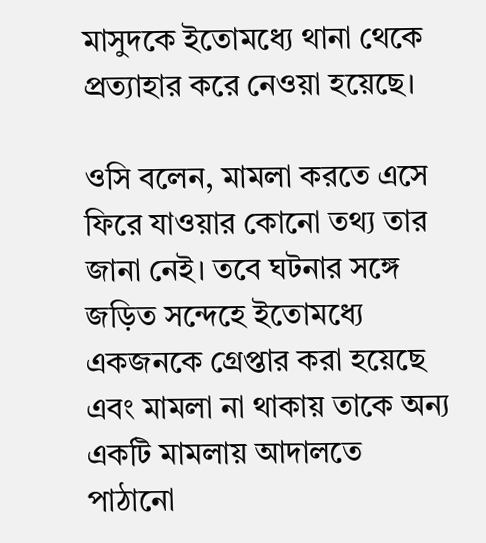মাসুদকে ইতোমধ্যে থানা থেকে প্রত্যাহার করে নেওয়া হয়েছে।

ওসি বলেন, মামলা করতে এসে ফিরে যাওয়ার কোনো তথ্য তার জানা নেই। তবে ঘটনার সঙ্গে জড়িত সন্দেহে ইতোমধ্যে একজনকে গ্রেপ্তার করা হয়েছে এবং মামলা না থাকায় তাকে অন্য একটি মামলায় আদালতে পাঠানো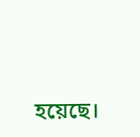হয়েছে।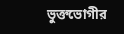ভুক্তভোগীর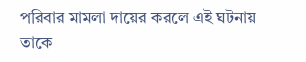পরিবার মামলা দায়ের করলে এই ঘটনায় তাকে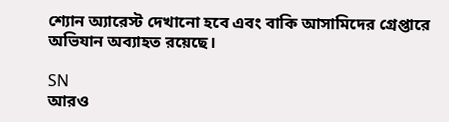শ্যোন অ্যারেস্ট দেখানো হবে এবং বাকি আসামিদের গ্রেপ্তারে অভিযান অব্যাহত রয়েছে।

SN
আরও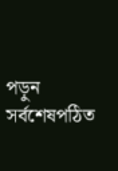পড়ুন
সর্বশেষপঠিত